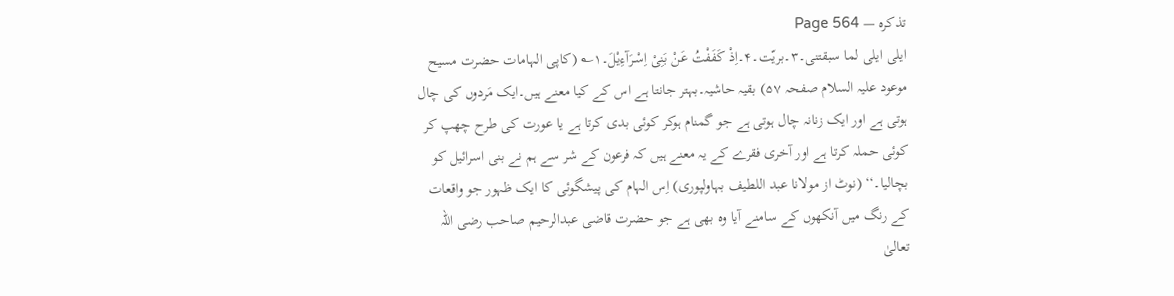تذکرہ — Page 564
ایلی ایلی لما سبقتنی۔۳۔بریّت۔۴۔اِذْ کَفَفْتُ عَنْ بَنِیْ اِسْـرَآءِیْلَ۔۱؎ (کاپی الہامات حضرت مسیح موعود علیہ السلام صفحہ ۵۷) بقیہ حاشیہ۔بہتر جانتا ہے اس کے کیا معنے ہیں۔ایک مَردوں کی چال ہوتی ہے اور ایک زنانہ چال ہوتی ہے جو گمنام ہوکر کوئی بدی کرتا ہے یا عورت کی طرح چھپ کر کوئی حملہ کرتا ہے اور آخری فقرے کے یہ معنے ہیں کہ فرعون کے شر سے ہم نے بنی اسرائیل کو بچالیا۔‘‘ (نوٹ از مولانا عبد اللطیف بہاولپوری) اِس الہام کی پیشگوئی کا ایک ظہور جو واقعات کے رنگ میں آنکھوں کے سامنے آیا وہ بھی ہے جو حضرت قاضی عبدالرحیم صاحب رضی اللہ تعالیٰ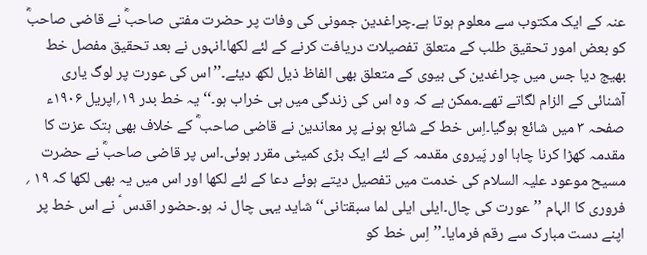عنہ کے ایک مکتوب سے معلوم ہوتا ہے۔چراغدین جمونی کی وفات پر حضرت مفتی صاحبؓ نے قاضی صاحبؓ کو بعض امور تحقیق طلب کے متعلق تفصیلات دریافت کرنے کے لئے لکھا۔انہوں نے بعد تحقیق مفصل خط بھیج دیا جس میں چراغدین کی بیوی کے متعلق بھی الفاظ ذیل لکھ دیئے۔’’اس کی عورت پر لوگ یاری آشنائی کے الزام لگاتے تھے۔ممکن ہے کہ وہ اس کی زندگی میں ہی خراب ہو۔‘‘ یہ خط بدر ۱۹؍اپریل ۱۹۰۶ء صفحہ ۳ میں شائع ہوگیا۔اِس خط کے شائع ہونے پر معاندین نے قاضی صاحب ؓ کے خلاف بھی ہتک عزت کا مقدمہ کھڑا کرنا چاہا اور پَیروی مقدمہ کے لئے ایک بڑی کمیٹی مقرر ہوئی۔اس پر قاضی صاحبؓ نے حضرت مسیح موعود علیہ السلام کی خدمت میں تفصیل دیتے ہوئے دعا کے لئے لکھا اور اس میں یہ بھی لکھا کہ ۱۹ ؍ فروری کا الہام ’’عورت کی چال۔ایلی ایلی لما سبقتانی‘‘ شاید یہی چال نہ ہو۔حضور اقدس ؑ نے اس خط پر اپنے دست مبارک سے رقم فرمایا۔’’اِس خط کو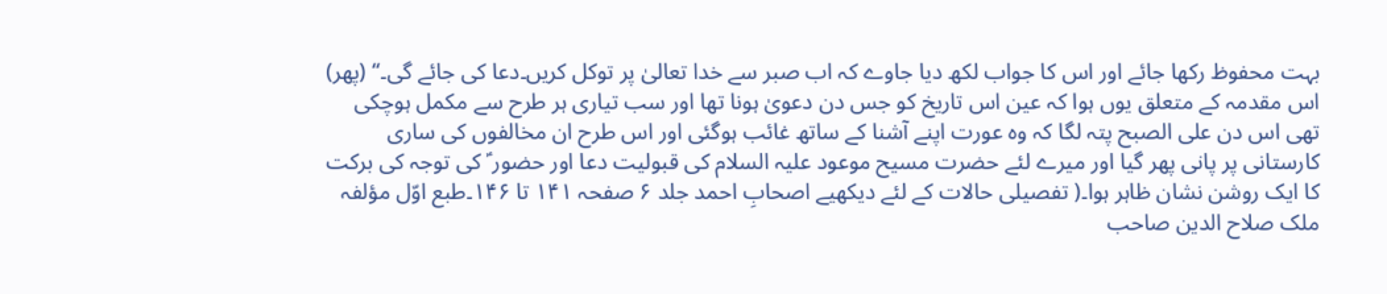بہت محفوظ رکھا جائے اور اس کا جواب لکھ دیا جاوے کہ اب صبر سے خدا تعالیٰ پر توکل کریں۔دعا کی جائے گی۔‘‘ (پھر) اس مقدمہ کے متعلق یوں ہوا کہ عین اس تاریخ کو جس دن دعویٰ ہونا تھا اور سب تیاری ہر طرح سے مکمل ہوچکی تھی اس دن علی الصبح پتہ لگا کہ وہ عورت اپنے آشنا کے ساتھ غائب ہوگئی اور اس طرح ان مخالفوں کی ساری کارستانی پر پانی پھر گیا اور میرے لئے حضرت مسیح موعود علیہ السلام کی قبولیت دعا اور حضور ؑ کی توجہ کی برکت کا ایک روشن نشان ظاہر ہوا۔( تفصیلی حالات کے لئے دیکھیے اصحابِ احمد جلد ۶ صفحہ ۱۴۱ تا ۱۴۶۔طبع اوّل مؤلفہ ملک صلاح الدین صاحب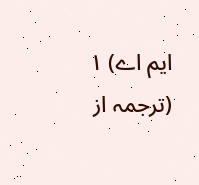ایم اے) ۱ (ترجمہ از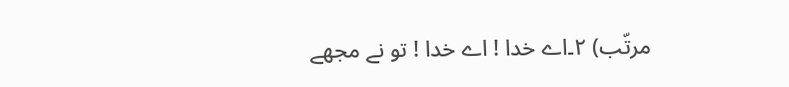مرتّب) ۲۔اے خدا ! اے خدا ! تو نے مجھے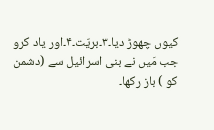کیوں چھوڑ دیا۔۳۔بریّت۔۴۔اور یاد کرو جب مَیں نے بنی اسرائیل سے (دشمن کو ) باز رکھا۔